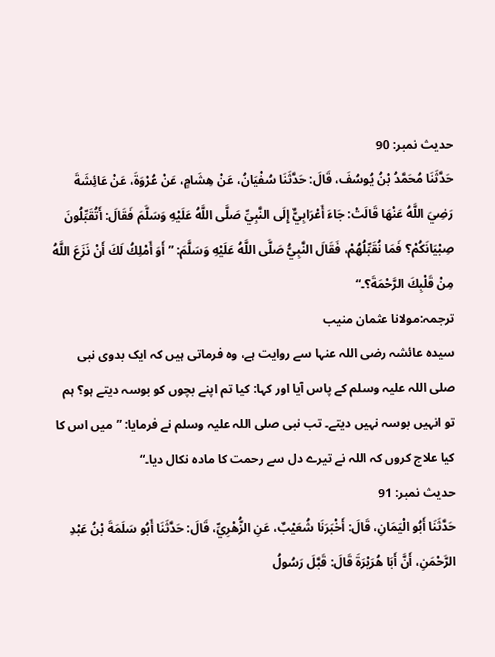حدیث نمبر: 90
حَدَّثَنَا مُحَمَّدُ بْنُ يُوسُفَ، قَالَ: حَدَّثَنَا سُفْيَانُ، عَنْ هِشَامٍ، عَنْ عُرْوَةَ، عَنْ عَائِشَةَ رَضِيَ اللَّهُ عَنْهَا قَالَتْ: جَاءَ أَعْرَابِيٌّ إِلَى النَّبِيِّ صَلَّى اللَّهُ عَلَيْهِ وَسَلَّمَ فَقَالَ: أَتُقَبِّلُونَ صِبْيَانَكُمْ؟ فَمَا نُقَبِّلُهُمْ، فَقَالَ النَّبِيُّ صَلَّى اللَّهُ عَلَيْهِ وَسَلَّمَ: ”أَوَ أَمْلِكُ لَكَ أَنْ نَزَعَ اللَّهُ مِنْ قَلْبِكَ الرَّحْمَةَ؟۔“
ترجمہ:مولانا عثمان منیب
سیدہ عائشہ رضی اللہ عنہا سے روایت ہے، وہ فرماتی ہیں کہ ایک بدوی نبی صلی اللہ علیہ وسلم کے پاس آیا اور کہا: کیا تم اپنے بچوں کو بوسہ دیتے ہو؟ ہم تو انہیں بوسہ نہیں دیتے۔ تب نبی صلی اللہ علیہ وسلم نے فرمایا: ”میں اس کا کیا علاج کروں کہ اللہ نے تیرے دل سے رحمت کا مادہ نکال دیا۔“
حدیث نمبر: 91
حَدَّثَنَا أَبُو الْيَمَانِ، قَالَ: أَخْبَرَنَا شُعَيْبٌ، عَنِ الزُّهْرِيِّ، قَالَ: حَدَّثَنَا أَبُو سَلَمَةَ بْنُ عَبْدِ الرَّحْمَنِ، أَنَّ أَبَا هُرَيْرَةَ قَالَ: قَبَّلَ رَسُولُ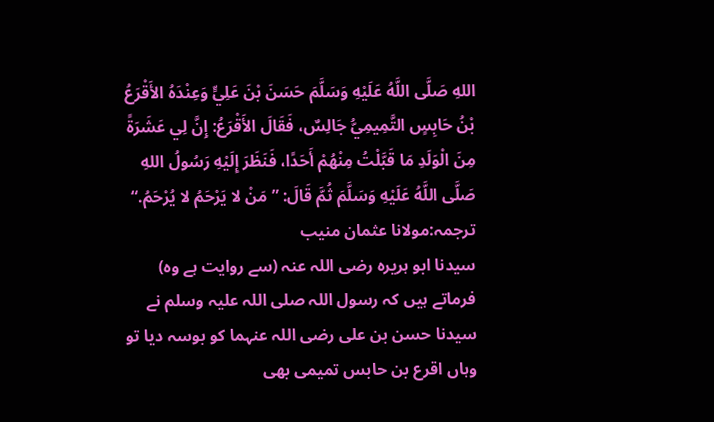اللهِ صَلَّى اللَّهُ عَلَيْهِ وَسَلَّمَ حَسَنَ بْنَ عَلِيٍّ وَعِنْدَهُ الأَقْرَعُ بْنُ حَابِسٍ التَّمِيمِيُّ جَالِسٌ، فَقَالَ الأَقْرَعُ: إِنَّ لِي عَشَرَةً مِنَ الْوَلَدِ مَا قَبَّلْتُ مِنْهُمْ أَحَدًا، فَنَظَرَ إِلَيْهِ رَسُولُ اللهِ صَلَّى اللَّهُ عَلَيْهِ وَسَلَّمَ ثُمَّ قَالَ: ”مَنْ لا يَرْحَمُ لا يُرْحَمُ.“
ترجمہ:مولانا عثمان منیب
سیدنا ابو ہریرہ رضی اللہ عنہ (سے روایت ہے وہ) فرماتے ہیں کہ رسول اللہ صلی اللہ علیہ وسلم نے سیدنا حسن بن علی رضی اللہ عنہما کو بوسہ دیا تو وہاں اقرع بن حابس تمیمی بھی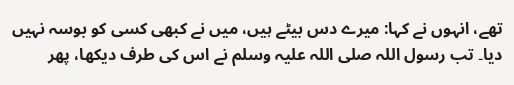تھے، انہوں نے کہا: میرے دس بیٹے ہیں، میں نے کبھی کسی کو بوسہ نہیں دیا۔ تب رسول اللہ صلی اللہ علیہ وسلم نے اس کی طرف دیکھا، پھر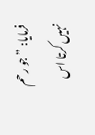فرمایا: ”جو رحم نہیں کرتا اس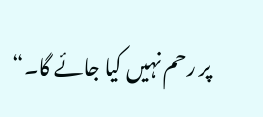پر رحم نہیں کیا جائے گا۔“